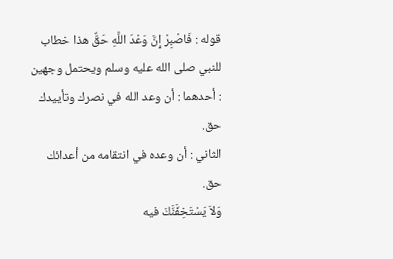قوله : فَاصْبِرْ إِنَّ وَعْدَ اللَّهِ حَقٌّ هذا خطاب للنبي صلى الله عليه وسلم ويحتمل وجهين
: أحدهما : أن وعد الله في نصرك وتأييدك حق.
الثاني : أن وعده في انتقامه من أعدائك حق.
وَلاَ يَسْتَخِفَّنَّكَ فيه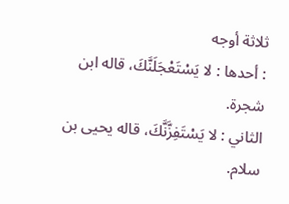ثلاثة أوجه
: أحدها : لا يَسْتَعْجَلَنَّكَ، قاله ابن شجرة.
الثاني : لا يَسْتَفِزَّنَّكَ، قاله يحيى بن سلام.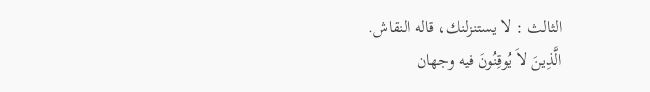الثالث : لا يستنزلنك، قاله النقاش.
الَّذِينَ لاَ يُوقِنُونَ فيه وجهان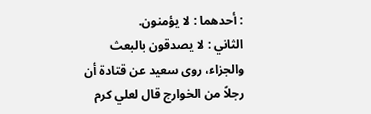: أحدهما : لا يؤمنون.
الثاني : لا يصدقون بالبعث والجزاء، روى سعيد عن قتادة أن رجلاً من الخوارج قال لعلي كرم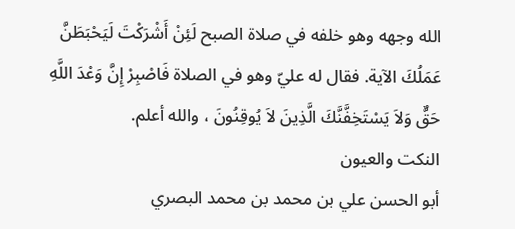الله وجهه وهو خلفه في صلاة الصبح لَئِنْ أَشْرَكْتَ لَيَحْبَطَنَّ عَمَلُكَ الآية. فقال له عليّ وهو في الصلاة فَاصْبِرْ إِنَّ وَعْدَ اللَّهِ حَقٌّ وَلاَ يَسْتَخِفَّنَّكَ الَّذِينَ لاَ يُوقِنُونَ ، والله أعلم.
النكت والعيون
أبو الحسن علي بن محمد بن محمد البصري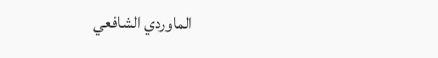الماوردي الشافعي